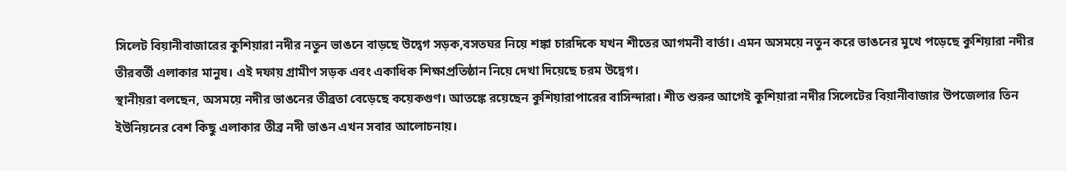সিলেট বিয়ানীবাজারের কুশিয়ারা নদীর নতুন ভাঙনে বাড়ছে উদ্বেগ সড়ক,বসতঘর নিয়ে শঙ্কা চারদিকে যখন শীতের আগমনী বার্তা। এমন অসময়ে নতুন করে ভাঙনের মুখে পড়েছে কুশিয়ারা নদীর তীরবর্তী এলাকার মানুষ। এই দফায় গ্রামীণ সড়ক এবং একাধিক শিক্ষাপ্রতিষ্ঠান নিয়ে দেখা দিয়েছে চরম উদ্বেগ।
স্থানীয়রা বলছেন, অসময়ে নদীর ভাঙনের তীব্রতা বেড়েছে কয়েকগুণ। আতঙ্কে রয়েছেন কুশিয়ারাপারের বাসিন্দারা। শীত শুরুর আগেই কুশিয়ারা নদীর সিলেটের বিয়ানীবাজার উপজেলার তিন ইউনিয়নের বেশ কিছু এলাকার তীব্র নদী ভাঙন এখন সবার আলোচনায়।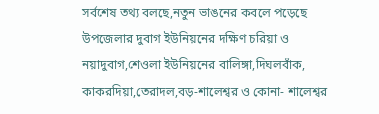সর্বশেষ তথ্য বলছে,নতুন ভাঙনের কবলে পড়েছে উপজেলার দুবাগ ইউনিয়নের দক্ষিণ চরিয়া ও নয়াদুবাগ,শেওলা ইউনিয়নের বালিঙ্গা,দিঘলবাঁক, কাকরদিয়া,তেরাদল,বড়-শালেশ্বর ও কোনা- শালেশ্বর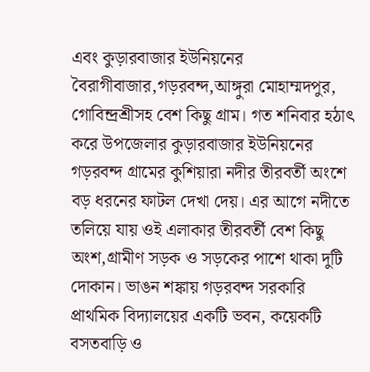এবং কুড়ারবাজার ইউনিয়নের বৈরাগীবাজার,গড়রবন্দ,আঙ্গুরা মোহাম্মদপুর, গোবিন্দ্রশ্রীসহ বেশ কিছু গ্রাম। গত শনিবার হঠাৎ করে উপজেলার কুড়ারবাজার ইউনিয়নের গড়রবন্দ গ্রামের কুশিয়ারা নদীর তীরবর্তী অংশে বড় ধরনের ফাটল দেখা দেয়। এর আগে নদীতে তলিয়ে যায় ওই এলাকার তীরবর্তী বেশ কিছু অংশ,গ্রামীণ সড়ক ও সড়কের পাশে থাকা দুটি দোকান। ভাঙন শঙ্কায় গড়রবন্দ সরকারি প্রাথমিক বিদ্যালয়ের একটি ভবন, কয়েকটি বসতবাড়ি ও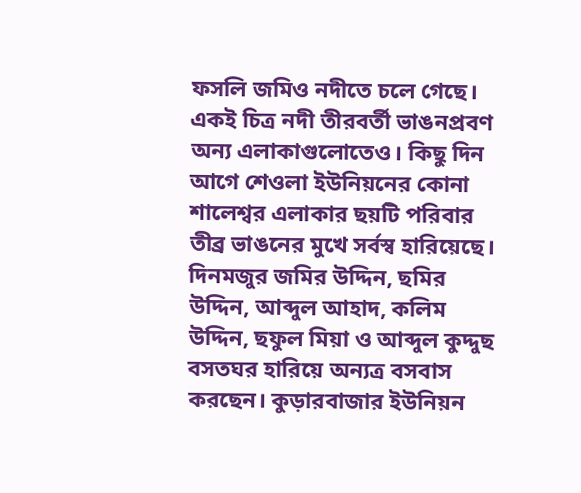ফসলি জমিও নদীতে চলে গেছে। একই চিত্র নদী তীরবর্তী ভাঙনপ্রবণ অন্য এলাকাগুলোতেও। কিছু দিন আগে শেওলা ইউনিয়নের কোনা শালেশ্বর এলাকার ছয়টি পরিবার তীব্র ভাঙনের মুখে সর্বস্ব হারিয়েছে। দিনমজুর জমির উদ্দিন, ছমির উদ্দিন, আব্দুল আহাদ, কলিম উদ্দিন, ছফুল মিয়া ও আব্দুল কুদ্দুছ বসতঘর হারিয়ে অন্যত্র বসবাস করছেন। কুড়ারবাজার ইউনিয়ন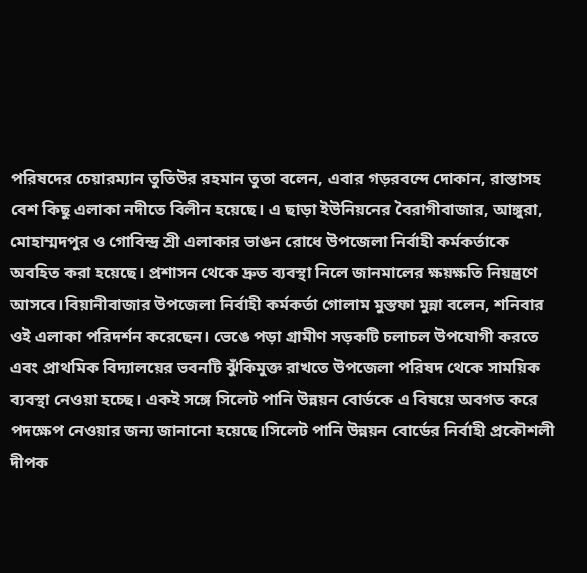পরিষদের চেয়ারম্যান তুতিউর রহমান তুতা বলেন, এবার গড়রবন্দে দোকান, রাস্তাসহ বেশ কিছু এলাকা নদীতে বিলীন হয়েছে। এ ছাড়া ইউনিয়নের বৈরাগীবাজার, আঙ্গুরা, মোহাম্মদপুর ও গোবিন্দ্র শ্রী এলাকার ভাঙন রোধে উপজেলা নির্বাহী কর্মকর্তাকে অবহিত করা হয়েছে। প্রশাসন থেকে দ্রুত ব্যবস্থা নিলে জানমালের ক্ষয়ক্ষতি নিয়ন্ত্রণে আসবে।বিয়ানীবাজার উপজেলা নির্বাহী কর্মকর্তা গোলাম মুস্তফা মুন্না বলেন, শনিবার ওই এলাকা পরিদর্শন করেছেন। ভেঙে পড়া গ্রামীণ সড়কটি চলাচল উপযোগী করতে এবং প্রাথমিক বিদ্যালয়ের ভবনটি ঝুঁকিমুক্ত রাখতে উপজেলা পরিষদ থেকে সাময়িক ব্যবস্থা নেওয়া হচ্ছে। একই সঙ্গে সিলেট পানি উন্নয়ন বোর্ডকে এ বিষয়ে অবগত করে পদক্ষেপ নেওয়ার জন্য জানানো হয়েছে।সিলেট পানি উন্নয়ন বোর্ডের নির্বাহী প্রকৌশলী দীপক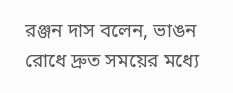রঞ্জন দাস বলেন, ভাঙন রোধে দ্রুত সময়ের মধ্যে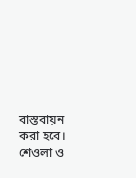বাস্তবায়ন করা হবে। শেওলা ও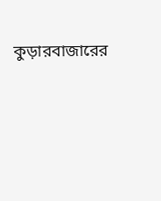কুড়ারবাজারের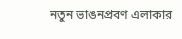নতুন ভাঙনপ্রবণ এলাকার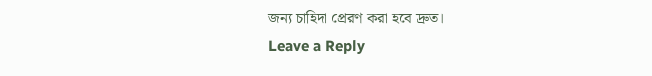জন্য চাহিদা প্রেরণ করা হবে দ্রুত।
Leave a Reply